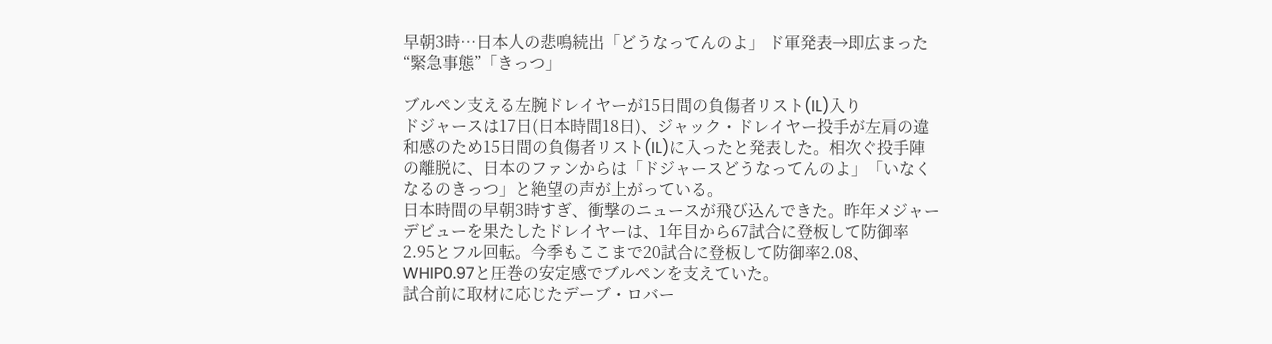早朝3時…日本人の悲鳴続出「どうなってんのよ」 ド軍発表→即広まった“緊急事態”「きっつ」

ブルペン支える左腕ドレイヤーが15日間の負傷者リスト(IL)入り
ドジャースは17日(日本時間18日)、ジャック・ドレイヤー投手が左肩の違和感のため15日間の負傷者リスト(IL)に入ったと発表した。相次ぐ投手陣の離脱に、日本のファンからは「ドジャースどうなってんのよ」「いなくなるのきっつ」と絶望の声が上がっている。
日本時間の早朝3時すぎ、衝撃のニュースが飛び込んできた。昨年メジャーデビューを果たしたドレイヤーは、1年目から67試合に登板して防御率2.95とフル回転。今季もここまで20試合に登板して防御率2.08、WHIP0.97と圧巻の安定感でブルペンを支えていた。
試合前に取材に応じたデーブ・ロバー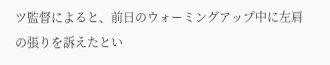ツ監督によると、前日のウォーミングアップ中に左肩の張りを訴えたとい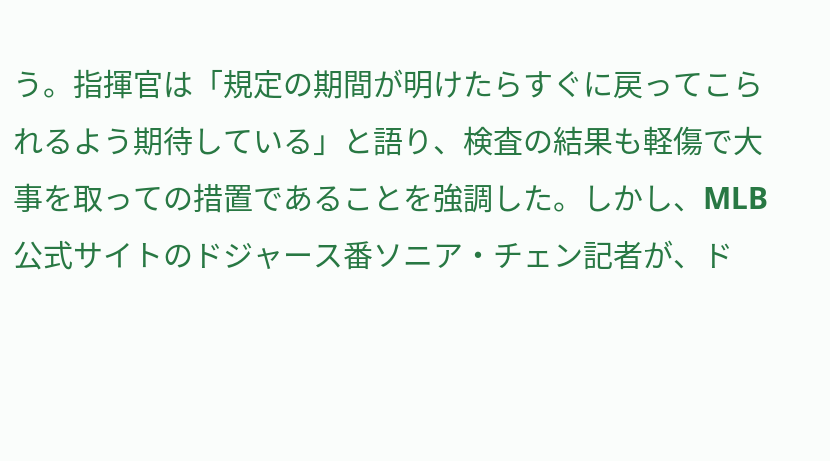う。指揮官は「規定の期間が明けたらすぐに戻ってこられるよう期待している」と語り、検査の結果も軽傷で大事を取っての措置であることを強調した。しかし、MLB公式サイトのドジャース番ソニア・チェン記者が、ド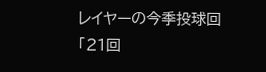レイヤーの今季投球回「21回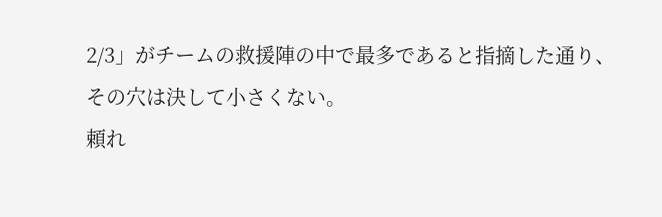2/3」がチームの救援陣の中で最多であると指摘した通り、その穴は決して小さくない。
頼れ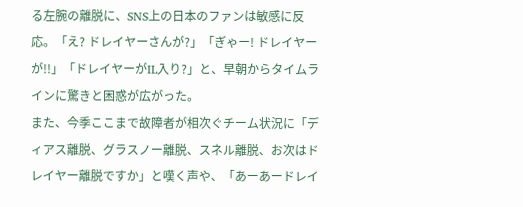る左腕の離脱に、SNS上の日本のファンは敏感に反応。「え? ドレイヤーさんが?」「ぎゃー! ドレイヤーが!!」「ドレイヤーがIL入り?」と、早朝からタイムラインに驚きと困惑が広がった。
また、今季ここまで故障者が相次ぐチーム状況に「ディアス離脱、グラスノー離脱、スネル離脱、お次はドレイヤー離脱ですか」と嘆く声や、「あーあードレイ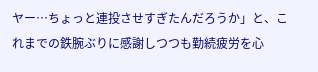ヤー…ちょっと連投させすぎたんだろうか」と、これまでの鉄腕ぶりに感謝しつつも勤続疲労を心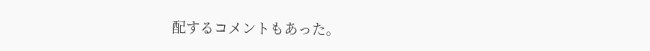配するコメントもあった。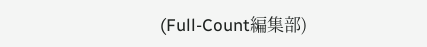(Full-Count編集部)